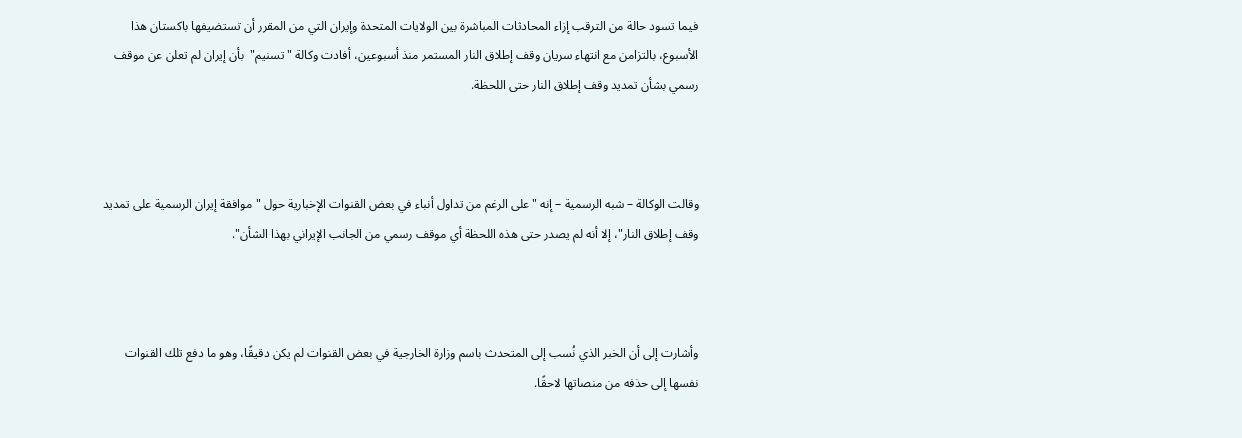فيما تسود حالة من الترقب إزاء المحادثات المباشرة بين الولايات المتحدة وإيران التي من المقرر أن تستضيفها باكستان هذا الأسبوع، بالتزامن مع انتهاء سريان وقف إطلاق النار المستمر منذ أسبوعين، أفادت وكالة "تسنيم"  بأن إيران لم تعلن عن موقف رسمي بشأن تمديد وقف إطلاق النار حتى اللحظة.



وقالت الوكالة – شبه الرسمية – إنه "على الرغم من تداول أنباء في بعض القنوات الإخبارية حول "موافقة إيران الرسمية على تمديد وقف إطلاق النار"، إلا أنه لم يصدر حتى هذه اللحظة أي موقف رسمي من الجانب الإيراني بهذا الشأن".



وأشارت إلى أن الخبر الذي نُسب إلى المتحدث باسم وزارة الخارجية في بعض القنوات لم يكن دقيقًا، وهو ما دفع تلك القنوات نفسها إلى حذفه من منصاتها لاحقًا.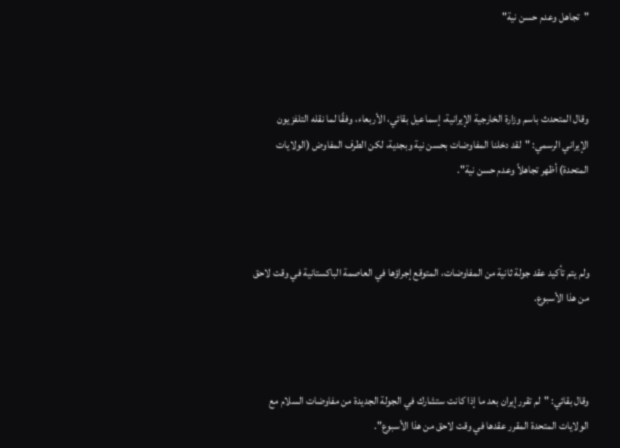"تجاهل وعدم حسن نية"



وقال المتحدث باسم وزارة الخارجية الإيرانية، إسماعيل بقائي، الأربعاء، وفقًا لما نقله التلفزيون الإيراني الرسمي: "لقد دخلنا المفاوضات بحسن نية وبجدية، لكن الطرف المفاوض (الولايات المتحدة) أظهر تجاهلاً وعدم حسن نية".



ولم يتم تأكيد عقد جولة ثانية من المفاوضات، المتوقع إجراؤها في العاصمة الباكستانية في وقت لاحق من هذا الأسبوع.



وقال بقائي: "لم تقرر إيران بعد ما إذا كانت ستشارك في الجولة الجديدة من مفاوضات السلام مع الولايات المتحدة المقرر عقدها في وقت لاحق من هذا الأسبوع".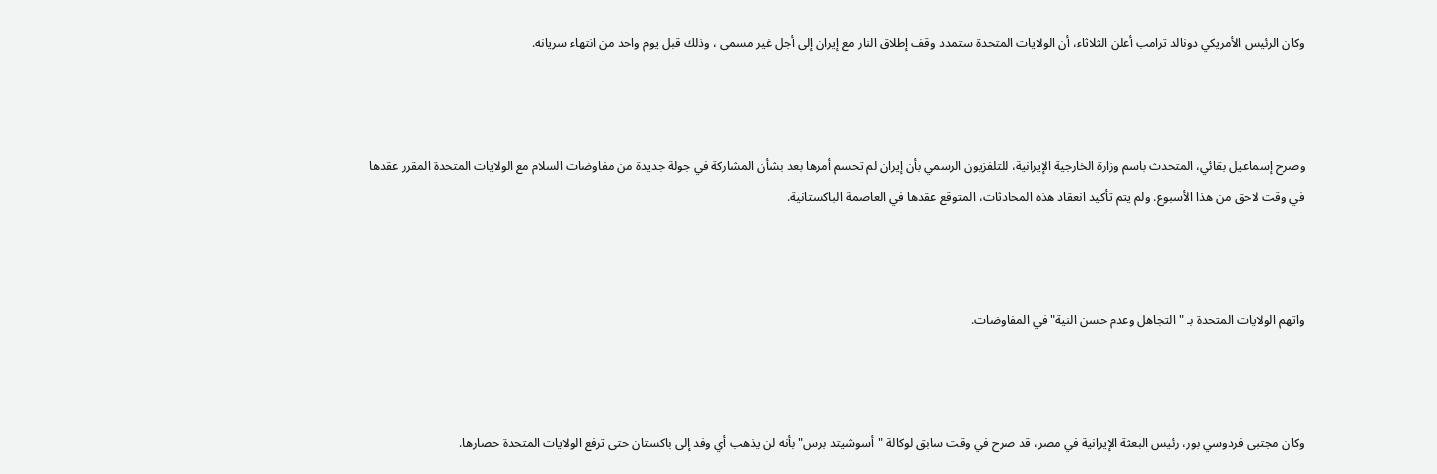وكان الرئيس الأمريكي دونالد ترامب أعلن الثلاثاء، أن الولايات المتحدة ستمدد وقف إطلاق النار مع إيران إلى أجل غير مسمى ، وذلك قبل يوم واحد من انتهاء سريانه.



وصرح إسماعيل بقائي، المتحدث باسم وزارة الخارجية الإيرانية، للتلفزيون الرسمي بأن إيران لم تحسم أمرها بعد بشأن المشاركة في جولة جديدة من مفاوضات السلام مع الولايات المتحدة المقرر عقدها في وقت لاحق من هذا الأسبوع. ولم يتم تأكيد انعقاد هذه المحادثات، المتوقع عقدها في العاصمة الباكستانية.



واتهم الولايات المتحدة بـ "التجاهل وعدم حسن النية" في المفاوضات.



وكان مجتبى فردوسي بور، رئيس البعثة الإيرانية في مصر، قد صرح في وقت سابق لوكالة "أسوشيتد برس" بأنه لن يذهب أي وفد إلى باكستان حتى ترفع الولايات المتحدة حصارها.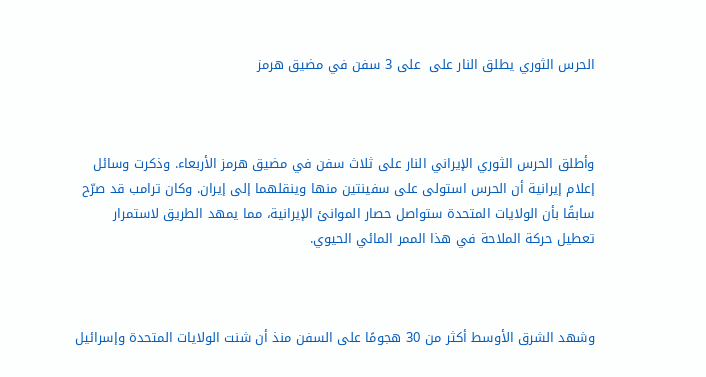الحرس الثوري يطلق النار على  على 3 سفن في مضيق هرمز



وأطلق الحرس الثوري الإيراني النار على ثلاث سفن في مضيق هرمز الأربعاء. وذكرت وسائل إعلام إيرانية أن الحرس استولى على سفينتين منها وينقلهما إلى إيران. وكان ترامب قد صرّح سابقًا بأن الولايات المتحدة ستواصل حصار الموانئ الإيرانية، مما يمهد الطريق لاستمرار تعطيل حركة الملاحة في هذا الممر المائي الحيوي.



وشهد الشرق الأوسط أكثر من 30 هجومًا على السفن منذ أن شنت الولايات المتحدة وإسرائيل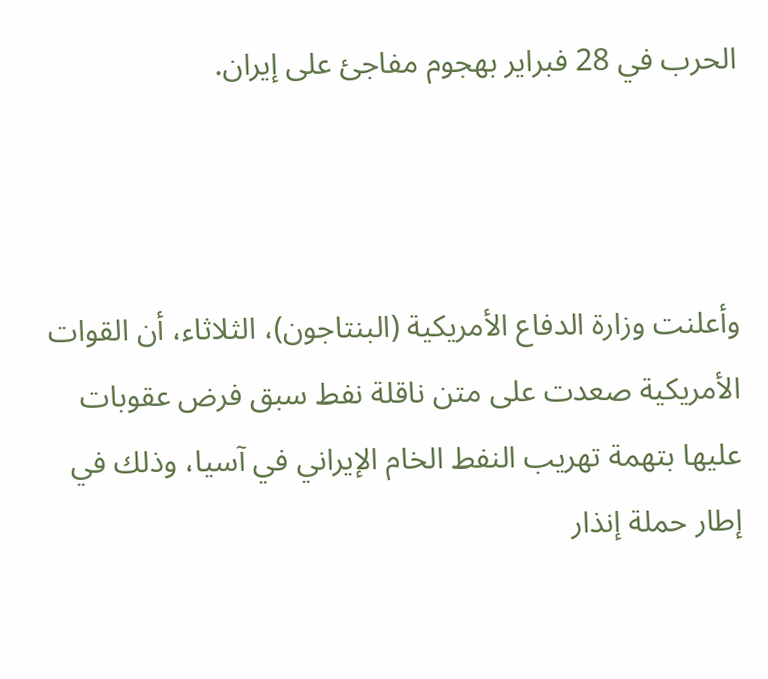الحرب في 28 فبراير بهجوم مفاجئ على إيران.



وأعلنت وزارة الدفاع الأمريكية (البنتاجون)، الثلاثاء، أن القوات الأمريكية صعدت على متن ناقلة نفط سبق فرض عقوبات عليها بتهمة تهريب النفط الخام الإيراني في آسيا، وذلك في إطار حملة إنذار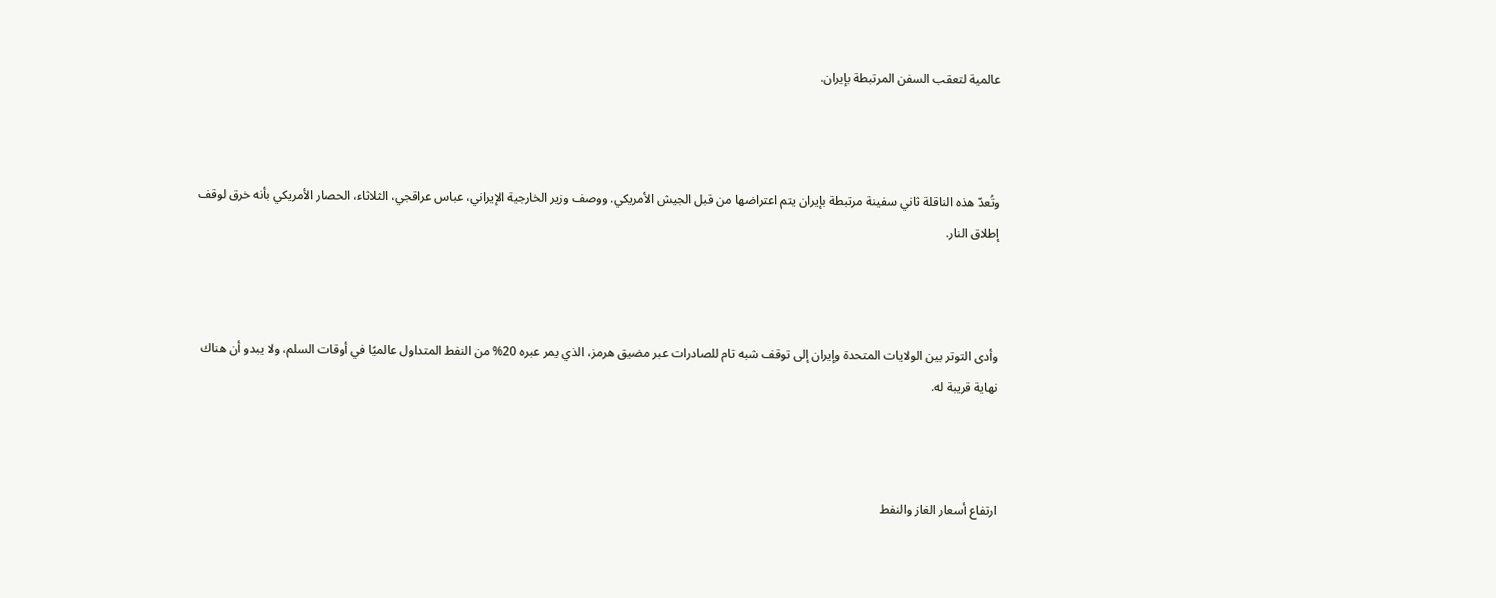عالمية لتعقب السفن المرتبطة بإيران.



وتُعدّ هذه الناقلة ثاني سفينة مرتبطة بإيران يتم اعتراضها من قبل الجيش الأمريكي. ووصف وزير الخارجية الإيراني، عباس عراقجي، الثلاثاء، الحصار الأمريكي بأنه خرق لوقف إطلاق النار.



وأدى التوتر بين الولايات المتحدة وإيران إلى توقف شبه تام للصادرات عبر مضيق هرمز، الذي يمر عبره 20% من النفط المتداول عالميًا في أوقات السلم، ولا يبدو أن هناك نهاية قريبة له.



ارتفاع أسعار الغاز والنفط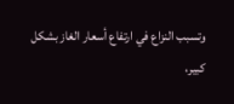وتسبب النزاع في ارتفاع أسعار الغاز بشكل كبير،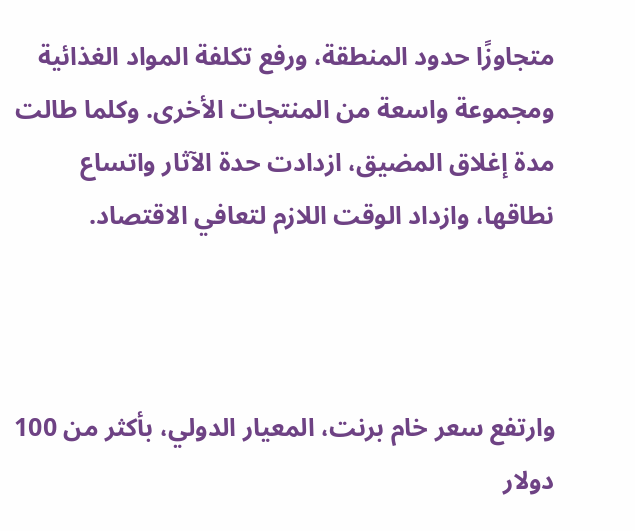متجاوزًا حدود المنطقة، ورفع تكلفة المواد الغذائية ومجموعة واسعة من المنتجات الأخرى. وكلما طالت مدة إغلاق المضيق، ازدادت حدة الآثار واتساع نطاقها، وازداد الوقت اللازم لتعافي الاقتصاد.



وارتفع سعر خام برنت، المعيار الدولي، بأكثر من 100 دولار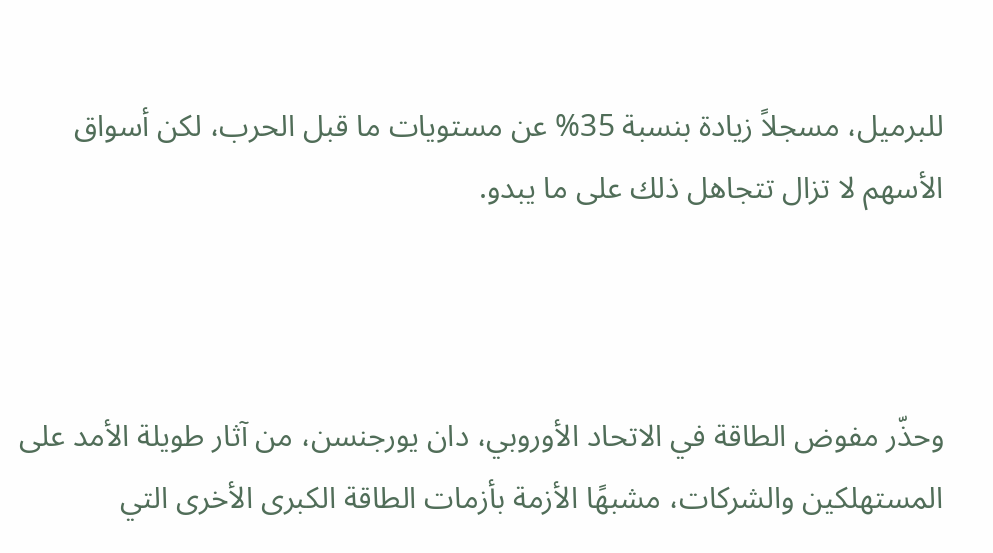للبرميل، مسجلاً زيادة بنسبة 35% عن مستويات ما قبل الحرب، لكن أسواق الأسهم لا تزال تتجاهل ذلك على ما يبدو.



وحذّر مفوض الطاقة في الاتحاد الأوروبي، دان يورجنسن، من آثار طويلة الأمد على المستهلكين والشركات، مشبهًا الأزمة بأزمات الطاقة الكبرى الأخرى التي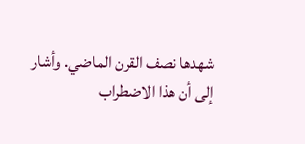شهدها نصف القرن الماضي. وأشار إلى أن هذا الاضطراب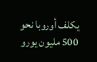يكلف أوروبا نحو 500 مليون يورو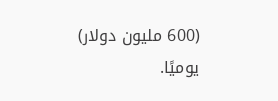(600 مليون دولار) يوميًا.